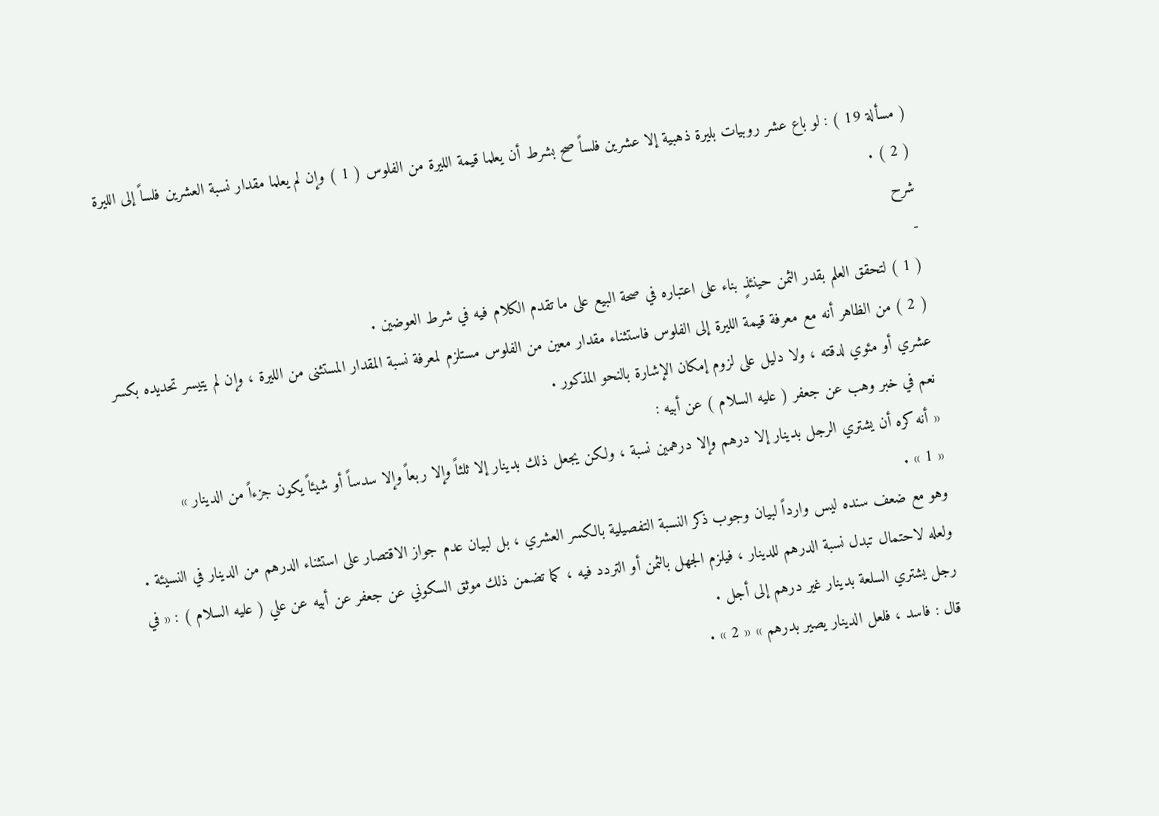( مسألة 19 ) : لو باع عشر روبيات بليرة ذهبية إلا عشرين فلساً صح بشرط أن يعلما قيمة الليرة من الفلوس ( 1 ) وإن لم يعلما مقدار نسبة العشرين فلساً إلى الليرة ( 2 ) .
شرح
-
( 1 ) لتحقق العلم بقدر الثمن حينئذٍ بناء على اعتباره في صحة البيع على ما تقدم الكلام فيه في شرط العوضين .
( 2 ) من الظاهر أنه مع معرفة قيمة الليرة إلى الفلوس فاستثناء مقدار معين من الفلوس مستلزم لمعرفة نسبة المقدار المستثنى من الليرة ، وإن لم يتيسر تحديده بكسر عشري أو مئوي لدقته ، ولا دليل على لزوم إمكان الإشارة بالنحو المذكور .
نعم في خبر وهب عن جعفر ( عليه السلام ) عن أبيه :
« أنه كره أن يشتري الرجل بدينار إلا درهم وإلا درهمين نسبة ، ولكن يجعل ذلك بدينار إلا ثلثاً وإلا ربعاً وإلا سدساً أو شيئاً يكون جزءاً من الدينار »
« 1 » .
وهو مع ضعف سنده ليس وارداً لبيان وجوب ذكر النسبة التفصيلية بالكسر العشري ، بل لبيان عدم جواز الاقتصار على استثناء الدرهم من الدينار في النسيئة .
ولعله لاحتمال تبدل نسبة الدرهم للدينار ، فيلزم الجهل بالثمن أو التردد فيه ، كما تضمن ذلك موثق السكوني عن جعفر عن أبيه عن علي ( عليه السلام ) : « في رجل يشتري السلعة بدينار غير درهم إلى أجل .
قال : فاسد ، فلعل الدينار يصير بدرهم » « 2 » .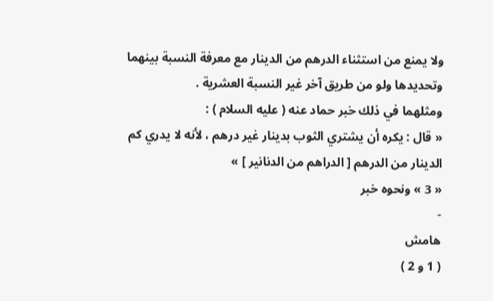ولا يمنع من استثناء الدرهم من الدينار مع معرفة النسبة بينهما وتحديدها ولو من طريق آخر غير النسبة العشرية .
ومثلهما في ذلك خبر حماد عنه ( عليه السلام ) :
« قال : يكره أن يشتري الثوب بدينار غير درهم ، لأنه لا يدري كم الدينار من الدرهم [ الدراهم من الدنانير ] »
« 3 » ونحوه خبر
-
هامش
( 1 و 2 )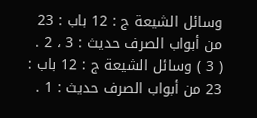وسائل الشيعة ج : 12 باب : 23 من أبواب الصرف حديث : 3 ، 2 .
( 3 ) وسائل الشيعة ج : 12 باب : 23 من أبواب الصرف حديث : 1 .